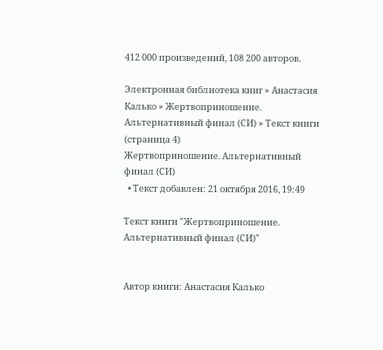412 000 произведений, 108 200 авторов.

Электронная библиотека книг » Анастасия Калько » Жертвоприношение. Альтернативный финал (СИ) » Текст книги (страница 4)
Жертвоприношение. Альтернативный финал (СИ)
  • Текст добавлен: 21 октября 2016, 19:49

Текст книги "Жертвоприношение. Альтернативный финал (СИ)"


Автор книги: Анастасия Калько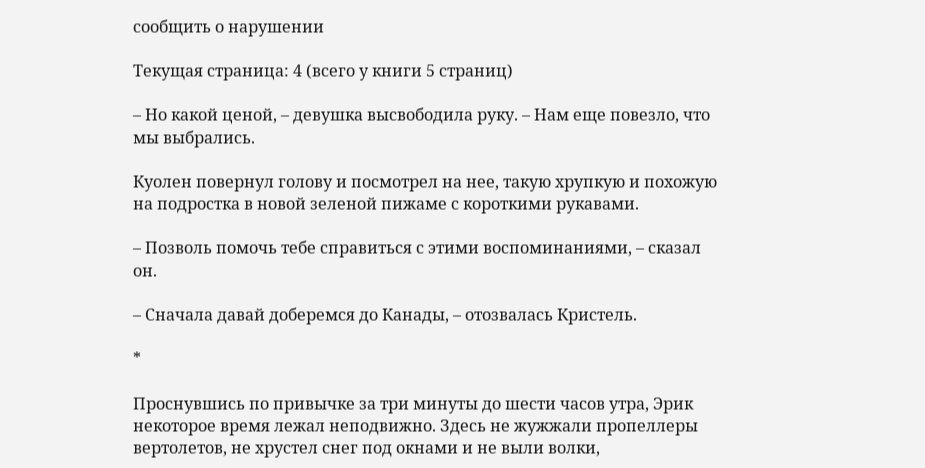сообщить о нарушении

Текущая страница: 4 (всего у книги 5 страниц)

– Но какой ценой, – девушка высвободила руку. – Нам еще повезло, что мы выбрались.

Куолен повернул голову и посмотрел на нее, такую хрупкую и похожую на подростка в новой зеленой пижаме с короткими рукавами.

– Позволь помочь тебе справиться с этими воспоминаниями, – сказал он.

– Сначала давай доберемся до Канады, – отозвалась Кристель.

*

Проснувшись по привычке за три минуты до шести часов утра, Эрик некоторое время лежал неподвижно. Здесь не жужжали пропеллеры вертолетов, не хрустел снег под окнами и не выли волки,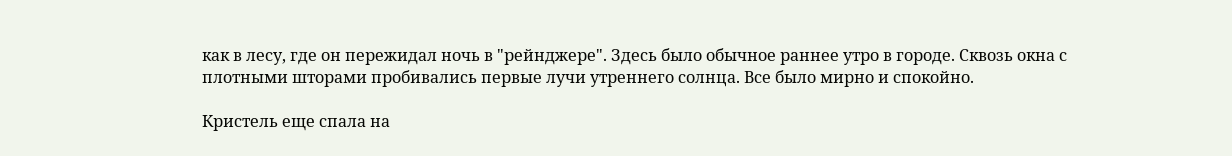как в лесу, где он пережидал ночь в "рейнджере". Здесь было обычное раннее утро в городе. Сквозь окна с плотными шторами пробивались первые лучи утреннего солнца. Все было мирно и спокойно.

Кристель еще спала на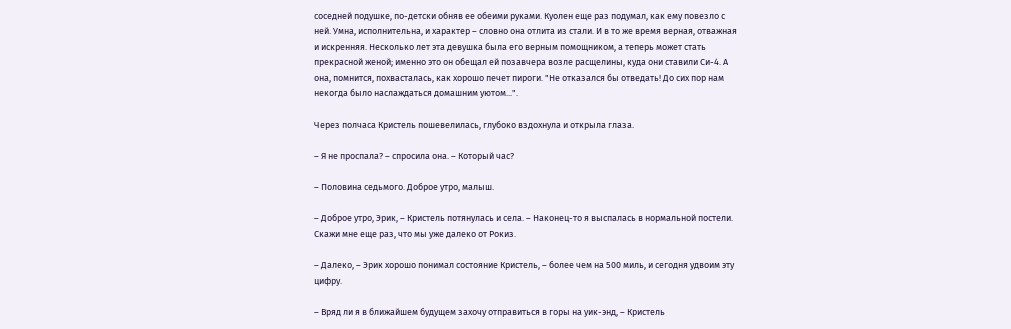соседней подушке, по-детски обняв ее обеими руками. Куолен еще раз подумал, как ему повезло с ней. Умна, исполнительна, и характер – словно она отлита из стали. И в то же время верная, отважная и искренняя. Несколько лет эта девушка была его верным помощником, а теперь может стать прекрасной женой; именно это он обещал ей позавчера возле расщелины, куда они ставили Си-4. А она, помнится, похвасталась, как хорошо печет пироги. "Не отказался бы отведать! До сих пор нам некогда было наслаждаться домашним уютом...".

Через полчаса Кристель пошевелилась, глубоко вздохнула и открыла глаза.

– Я не проспала? – спросила она. – Который час?

– Половина седьмого. Доброе утро, малыш.

– Доброе утро, Эрик, – Кристель потянулась и села. – Наконец-то я выспалась в нормальной постели. Скажи мне еще раз, что мы уже далеко от Рокиз.

– Далеко, – Эрик хорошо понимал состояние Кристель, – более чем на 500 миль, и сегодня удвоим эту цифру.

– Вряд ли я в ближайшем будущем захочу отправиться в горы на уик-энд, – Кристель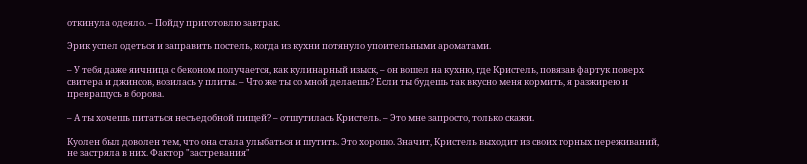откинула одеяло. – Пойду приготовлю завтрак.

Эрик успел одеться и заправить постель, когда из кухни потянуло упоительными ароматами.

– У тебя даже яичница с беконом получается, как кулинарный изыск, – он вошел на кухню, где Кристель, повязав фартук поверх свитера и джинсов, возилась у плиты. – Что же ты со мной делаешь? Если ты будешь так вкусно меня кормить, я разжирею и превращусь в борова.

– А ты хочешь питаться несъедобной пищей? – отшутилась Кристель. – Это мне запросто, только скажи.

Куолен был доволен тем, что она стала улыбаться и шутить. Это хорошо. Значит, Кристель выходит из своих горных переживаний, не застряла в них. Фактор "застревания"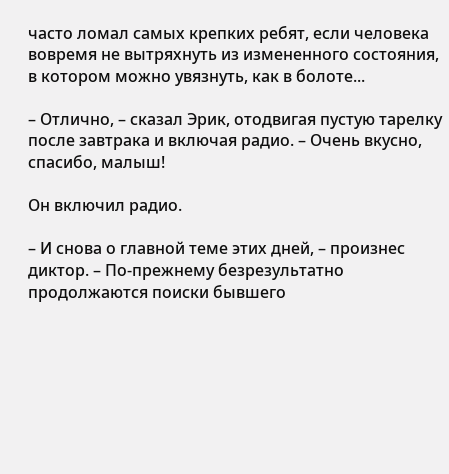часто ломал самых крепких ребят, если человека вовремя не вытряхнуть из измененного состояния, в котором можно увязнуть, как в болоте...

– Отлично, – сказал Эрик, отодвигая пустую тарелку после завтрака и включая радио. – Очень вкусно, спасибо, малыш!

Он включил радио.

– И снова о главной теме этих дней, – произнес диктор. – По-прежнему безрезультатно продолжаются поиски бывшего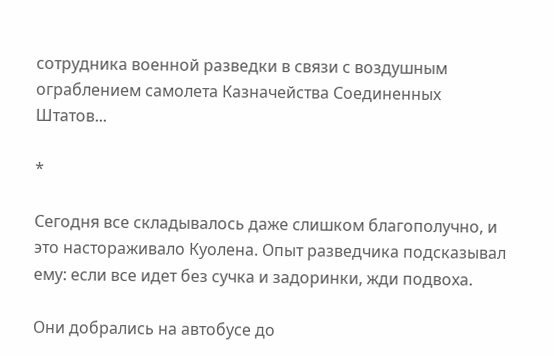сотрудника военной разведки в связи с воздушным ограблением самолета Казначейства Соединенных Штатов...

*

Сегодня все складывалось даже слишком благополучно, и это настораживало Куолена. Опыт разведчика подсказывал ему: если все идет без сучка и задоринки, жди подвоха.

Они добрались на автобусе до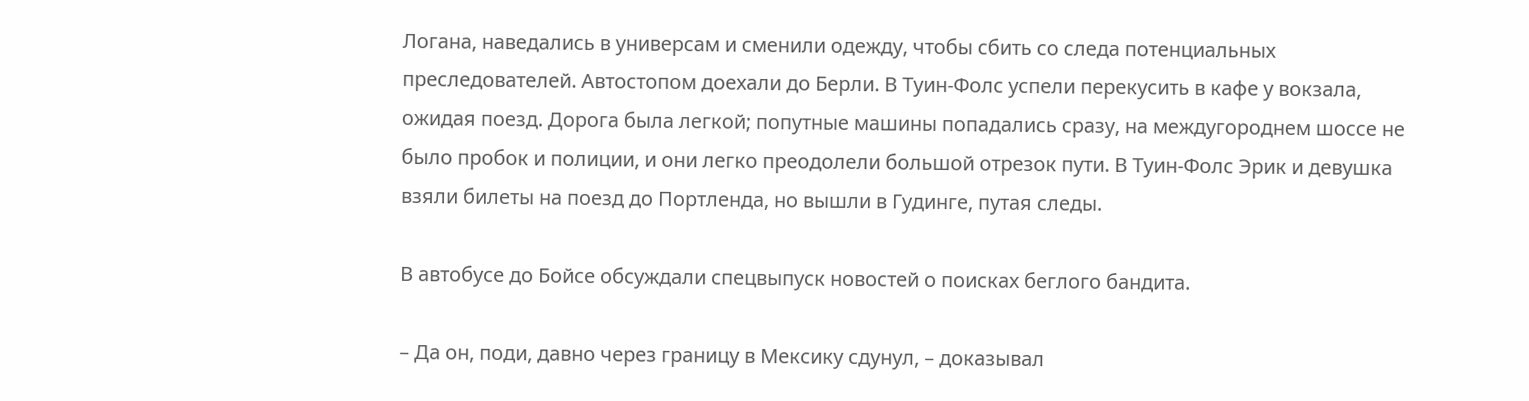Логана, наведались в универсам и сменили одежду, чтобы сбить со следа потенциальных преследователей. Автостопом доехали до Берли. В Туин-Фолс успели перекусить в кафе у вокзала, ожидая поезд. Дорога была легкой; попутные машины попадались сразу, на междугороднем шоссе не было пробок и полиции, и они легко преодолели большой отрезок пути. В Туин-Фолс Эрик и девушка взяли билеты на поезд до Портленда, но вышли в Гудинге, путая следы.

В автобусе до Бойсе обсуждали спецвыпуск новостей о поисках беглого бандита.

– Да он, поди, давно через границу в Мексику сдунул, – доказывал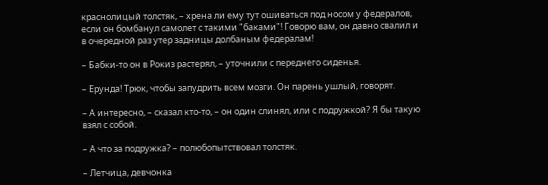краснолицый толстяк, – хрена ли ему тут ошиваться под носом у федералов, если он бомбанул самолет с такими "баками"! Говорю вам, он давно свалил и в очередной раз утер задницы долбаным федералам!

– Бабки-то он в Рокиз растерял, – уточнили с переднего сиденья.

– Ерунда! Трюк, чтобы запудрить всем мозги. Он парень ушлый, говорят.

– А интересно, – сказал кто-то, – он один слинял, или с подружкой? Я бы такую взял с собой.

– А что за подружка? – полюбопытствовал толстяк.

– Летчица, девчонка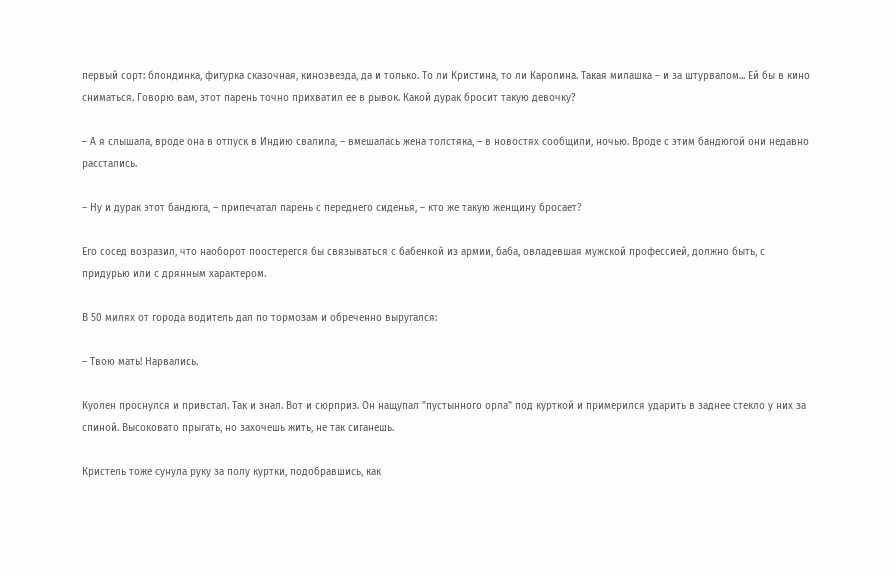первый сорт: блондинка, фигурка сказочная, кинозвезда, да и только. То ли Кристина, то ли Каролина. Такая милашка – и за штурвалом... Ей бы в кино сниматься. Говорю вам, этот парень точно прихватил ее в рывок. Какой дурак бросит такую девочку?

– А я слышала, вроде она в отпуск в Индию свалила, – вмешалась жена толстяка, – в новостях сообщили, ночью. Вроде с этим бандюгой они недавно расстались.

– Ну и дурак этот бандюга, – припечатал парень с переднего сиденья, – кто же такую женщину бросает?

Его сосед возразил, что наоборот поостерегся бы связываться с бабенкой из армии, баба, овладевшая мужской профессией, должно быть, с придурью или с дрянным характером.

В 50 милях от города водитель дал по тормозам и обреченно выругался:

– Твою мать! Нарвались.

Куолен проснулся и привстал. Так и знал. Вот и сюрприз. Он нащупал "пустынного орла" под курткой и примерился ударить в заднее стекло у них за спиной. Высоковато прыгать, но захочешь жить, не так сиганешь.

Кристель тоже сунула руку за полу куртки, подобравшись, как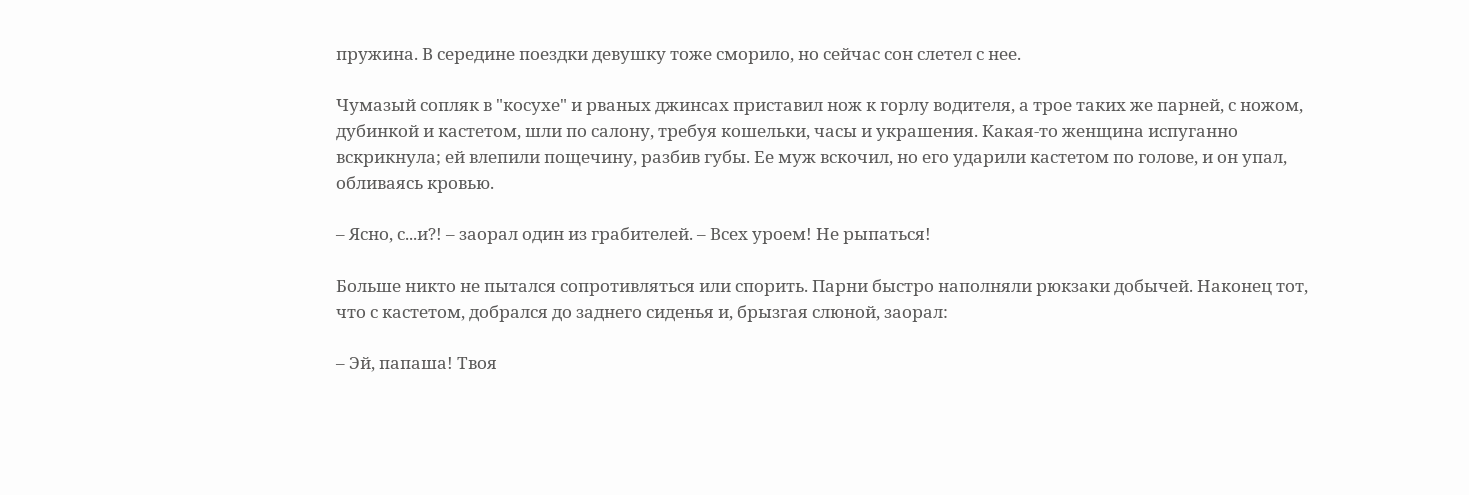пружина. В середине поездки девушку тоже сморило, но сейчас сон слетел с нее.

Чумазый сопляк в "косухе" и рваных джинсах приставил нож к горлу водителя, а трое таких же парней, с ножом, дубинкой и кастетом, шли по салону, требуя кошельки, часы и украшения. Какая-то женщина испуганно вскрикнула; ей влепили пощечину, разбив губы. Ее муж вскочил, но его ударили кастетом по голове, и он упал, обливаясь кровью.

– Ясно, с...и?! – заорал один из грабителей. – Всех уроем! Не рыпаться!

Больше никто не пытался сопротивляться или спорить. Парни быстро наполняли рюкзаки добычей. Наконец тот, что с кастетом, добрался до заднего сиденья и, брызгая слюной, заорал:

– Эй, папаша! Твоя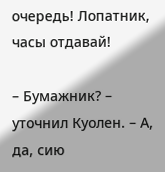очередь! Лопатник, часы отдавай!

– Бумажник? – уточнил Куолен. – А, да, сию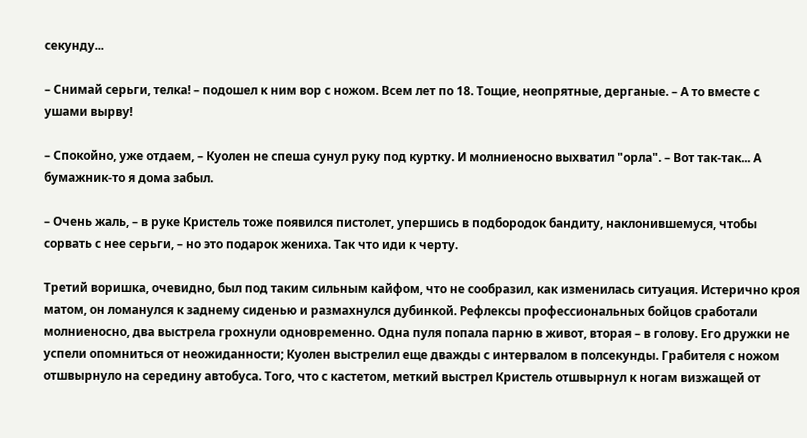секунду...

– Снимай серьги, телка! – подошел к ним вор с ножом. Всем лет по 18. Тощие, неопрятные, дерганые. – А то вместе с ушами вырву!

– Спокойно, уже отдаем, – Куолен не спеша сунул руку под куртку. И молниеносно выхватил "орла". – Вот так-так... А бумажник-то я дома забыл.

– Очень жаль, – в руке Кристель тоже появился пистолет, упершись в подбородок бандиту, наклонившемуся, чтобы сорвать с нее серьги, – но это подарок жениха. Так что иди к черту.

Третий воришка, очевидно, был под таким сильным кайфом, что не сообразил, как изменилась ситуация. Истерично кроя матом, он ломанулся к заднему сиденью и размахнулся дубинкой. Рефлексы профессиональных бойцов сработали молниеносно, два выстрела грохнули одновременно. Одна пуля попала парню в живот, вторая – в голову. Его дружки не успели опомниться от неожиданности; Куолен выстрелил еще дважды с интервалом в полсекунды. Грабителя с ножом отшвырнуло на середину автобуса. Того, что с кастетом, меткий выстрел Кристель отшвырнул к ногам визжащей от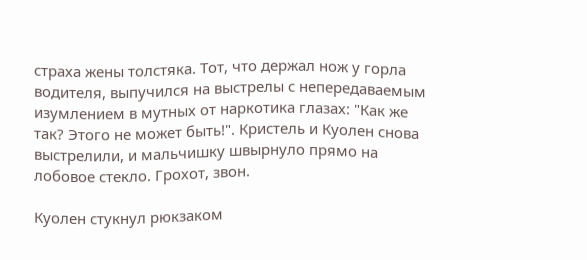страха жены толстяка. Тот, что держал нож у горла водителя, выпучился на выстрелы с непередаваемым изумлением в мутных от наркотика глазах: "Как же так? Этого не может быть!". Кристель и Куолен снова выстрелили, и мальчишку швырнуло прямо на лобовое стекло. Грохот, звон.

Куолен стукнул рюкзаком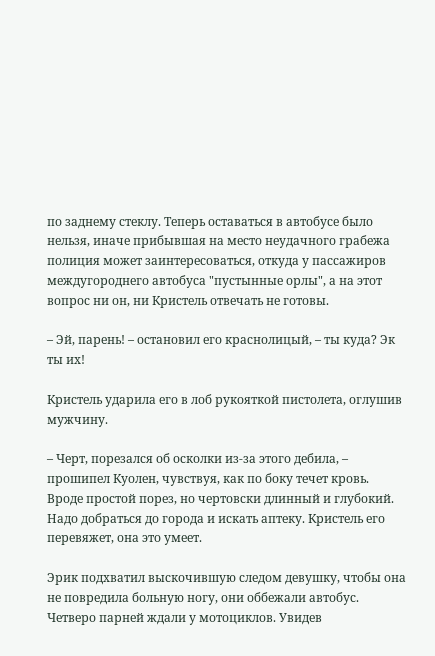по заднему стеклу. Теперь оставаться в автобусе было нельзя, иначе прибывшая на место неудачного грабежа полиция может заинтересоваться, откуда у пассажиров междугороднего автобуса "пустынные орлы", а на этот вопрос ни он, ни Кристель отвечать не готовы.

– Эй, парень! – остановил его краснолицый, – ты куда? Эк ты их!

Кристель ударила его в лоб рукояткой пистолета, оглушив мужчину.

– Черт, порезался об осколки из-за этого дебила, – прошипел Куолен, чувствуя, как по боку течет кровь. Вроде простой порез, но чертовски длинный и глубокий. Надо добраться до города и искать аптеку. Кристель его перевяжет, она это умеет.

Эрик подхватил выскочившую следом девушку, чтобы она не повредила больную ногу, они оббежали автобус. Четверо парней ждали у мотоциклов. Увидев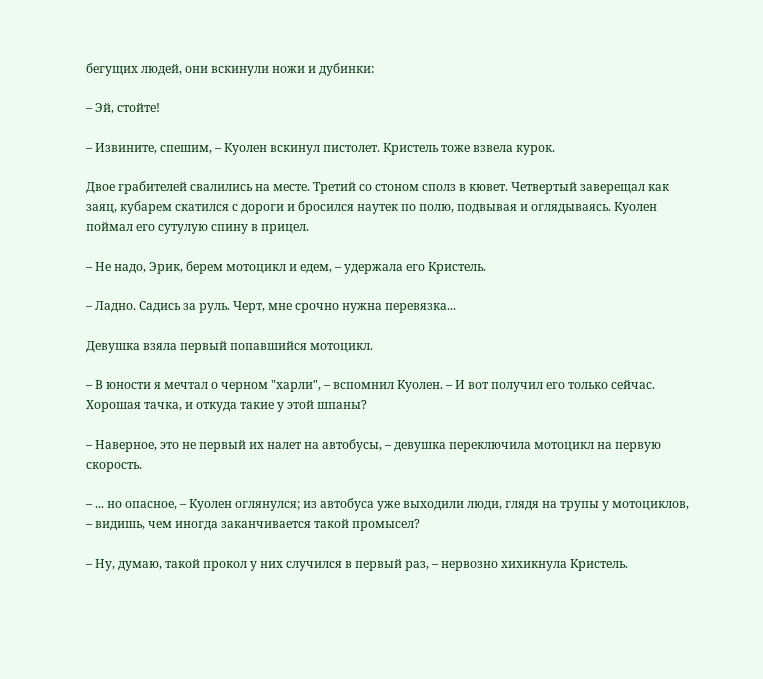бегущих людей, они вскинули ножи и дубинки:

– Эй, стойте!

– Извините, спешим, – Куолен вскинул пистолет. Кристель тоже взвела курок.

Двое грабителей свалились на месте. Третий со стоном сполз в кювет. Четвертый заверещал как заяц, кубарем скатился с дороги и бросился наутек по полю, подвывая и оглядываясь. Куолен поймал его сутулую спину в прицел.

– Не надо, Эрик, берем мотоцикл и едем, – удержала его Кристель.

– Ладно. Садись за руль. Черт, мне срочно нужна перевязка...

Девушка взяла первый попавшийся мотоцикл.

– В юности я мечтал о черном "харли", – вспомнил Куолен. – И вот получил его только сейчас. Хорошая тачка, и откуда такие у этой шпаны?

– Наверное, это не первый их налет на автобусы, – девушка переключила мотоцикл на первую скорость.

– ... но опасное, – Куолен оглянулся; из автобуса уже выходили люди, глядя на трупы у мотоциклов, – видишь, чем иногда заканчивается такой промысел?

– Ну, думаю, такой прокол у них случился в первый раз, – нервозно хихикнула Кристель.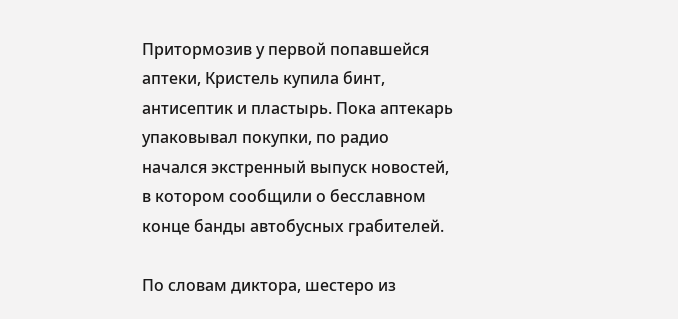Притормозив у первой попавшейся аптеки, Кристель купила бинт, антисептик и пластырь. Пока аптекарь упаковывал покупки, по радио начался экстренный выпуск новостей, в котором сообщили о бесславном конце банды автобусных грабителей.

По словам диктора, шестеро из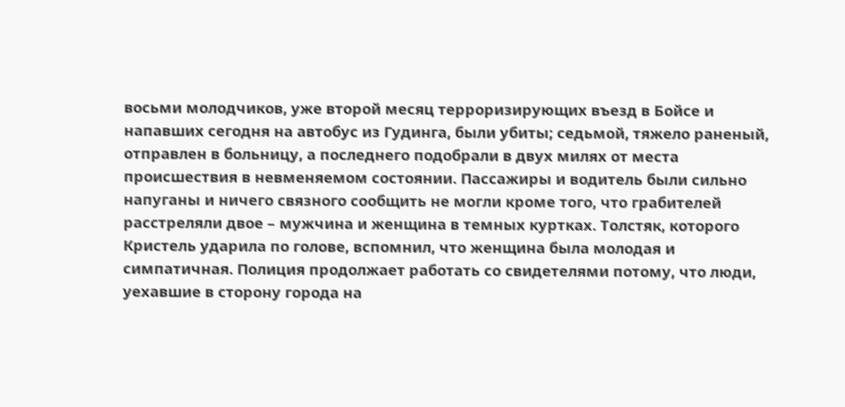восьми молодчиков, уже второй месяц терроризирующих въезд в Бойсе и напавших сегодня на автобус из Гудинга, были убиты; седьмой, тяжело раненый, отправлен в больницу, а последнего подобрали в двух милях от места происшествия в невменяемом состоянии. Пассажиры и водитель были сильно напуганы и ничего связного сообщить не могли кроме того, что грабителей расстреляли двое – мужчина и женщина в темных куртках. Толстяк, которого Кристель ударила по голове, вспомнил, что женщина была молодая и симпатичная. Полиция продолжает работать со свидетелями потому, что люди, уехавшие в сторону города на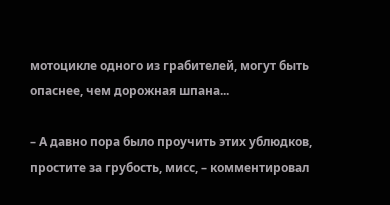мотоцикле одного из грабителей, могут быть опаснее, чем дорожная шпана...

– А давно пора было проучить этих ублюдков, простите за грубость, мисс, – комментировал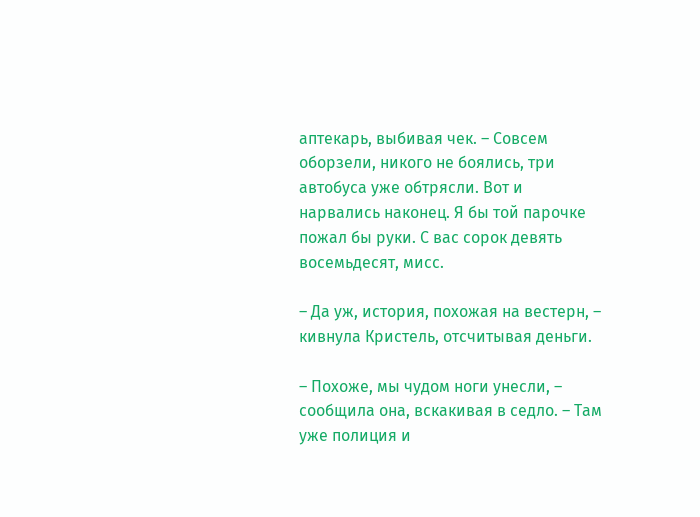аптекарь, выбивая чек. – Совсем оборзели, никого не боялись, три автобуса уже обтрясли. Вот и нарвались наконец. Я бы той парочке пожал бы руки. С вас сорок девять восемьдесят, мисс.

– Да уж, история, похожая на вестерн, – кивнула Кристель, отсчитывая деньги.

– Похоже, мы чудом ноги унесли, – сообщила она, вскакивая в седло. – Там уже полиция и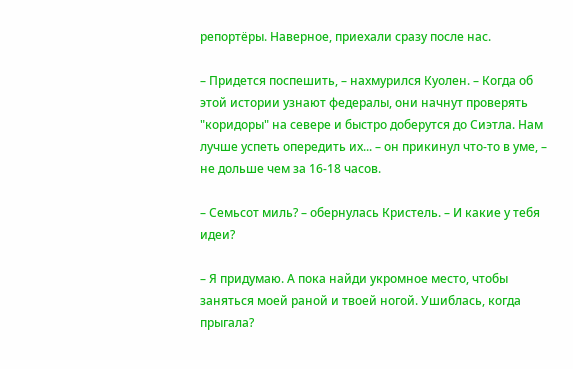репортёры. Наверное, приехали сразу после нас.

– Придется поспешить, – нахмурился Куолен. – Когда об этой истории узнают федералы, они начнут проверять "коридоры" на севере и быстро доберутся до Сиэтла. Нам лучше успеть опередить их... – он прикинул что-то в уме, – не дольше чем за 16-18 часов.

– Семьсот миль? – обернулась Кристель. – И какие у тебя идеи?

– Я придумаю. А пока найди укромное место, чтобы заняться моей раной и твоей ногой. Ушиблась, когда прыгала?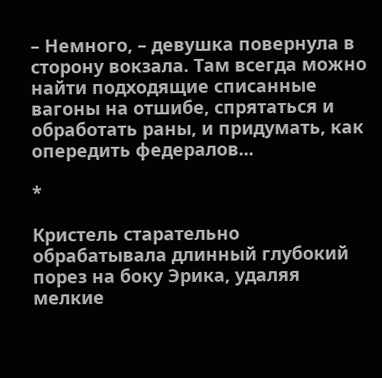– Немного, – девушка повернула в сторону вокзала. Там всегда можно найти подходящие списанные вагоны на отшибе, спрятаться и обработать раны, и придумать, как опередить федералов...

*

Кристель старательно обрабатывала длинный глубокий порез на боку Эрика, удаляя мелкие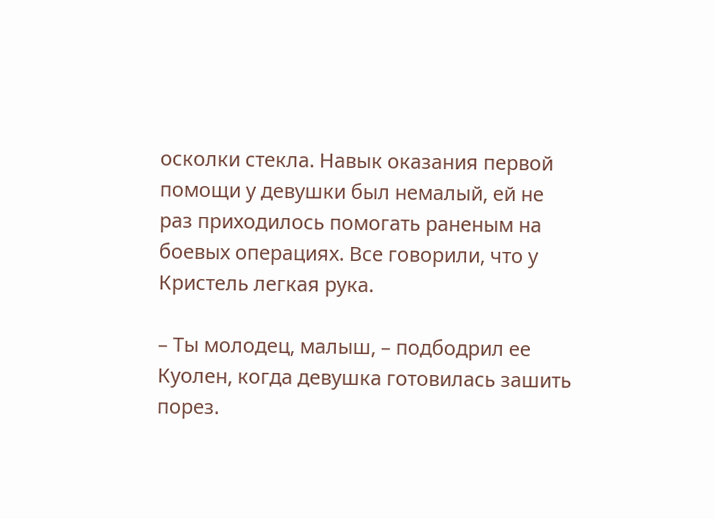осколки стекла. Навык оказания первой помощи у девушки был немалый, ей не раз приходилось помогать раненым на боевых операциях. Все говорили, что у Кристель легкая рука.

– Ты молодец, малыш, – подбодрил ее Куолен, когда девушка готовилась зашить порез.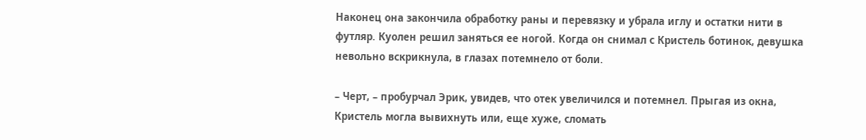Наконец она закончила обработку раны и перевязку и убрала иглу и остатки нити в футляр. Куолен решил заняться ее ногой. Когда он снимал с Кристель ботинок, девушка невольно вскрикнула, в глазах потемнело от боли.

– Черт, – пробурчал Эрик, увидев, что отек увеличился и потемнел. Прыгая из окна, Кристель могла вывихнуть или, еще хуже, сломать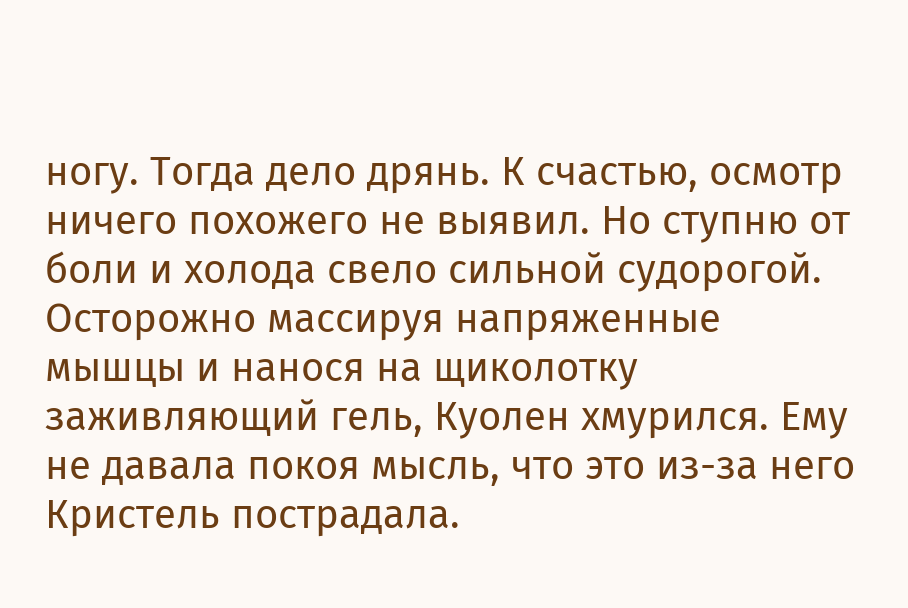ногу. Тогда дело дрянь. К счастью, осмотр ничего похожего не выявил. Но ступню от боли и холода свело сильной судорогой. Осторожно массируя напряженные мышцы и нанося на щиколотку заживляющий гель, Куолен хмурился. Ему не давала покоя мысль, что это из-за него Кристель пострадала.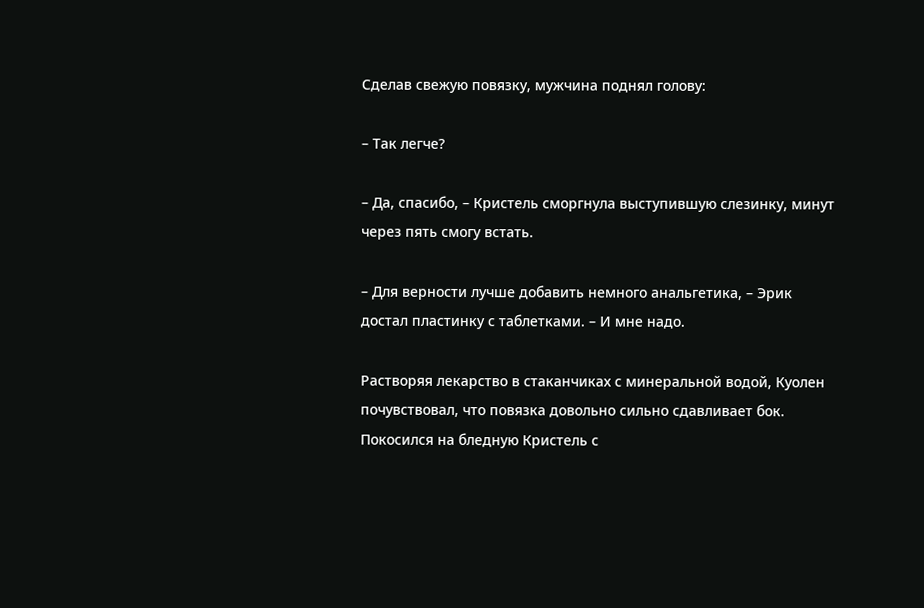Сделав свежую повязку, мужчина поднял голову:

– Так легче?

– Да, спасибо, – Кристель сморгнула выступившую слезинку, минут через пять смогу встать.

– Для верности лучше добавить немного анальгетика, – Эрик достал пластинку с таблетками. – И мне надо.

Растворяя лекарство в стаканчиках с минеральной водой, Куолен почувствовал, что повязка довольно сильно сдавливает бок. Покосился на бледную Кристель с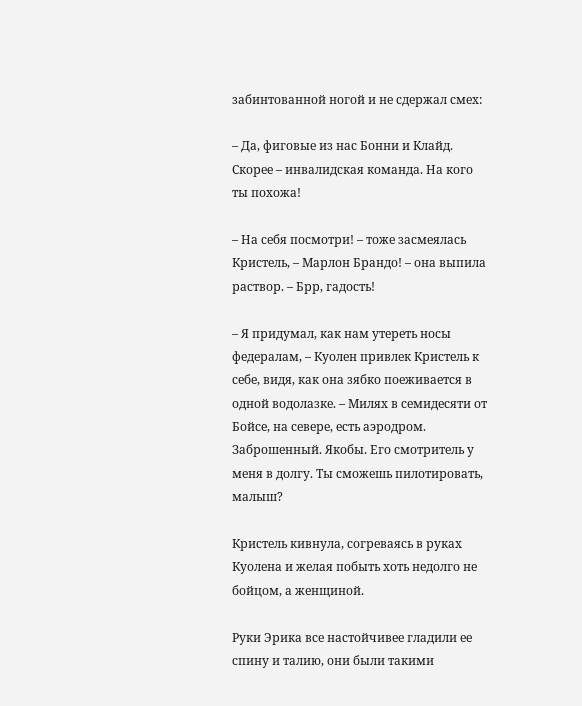забинтованной ногой и не сдержал смех:

– Да, фиговые из нас Бонни и Клайд. Скорее – инвалидская команда. На кого ты похожа!

– На себя посмотри! – тоже засмеялась Кристель, – Марлон Брандо! – она выпила раствор. – Брр, гадость!

– Я придумал, как нам утереть носы федералам, – Куолен привлек Кристель к себе, видя, как она зябко поеживается в одной водолазке. – Милях в семидесяти от Бойсе, на севере, есть аэродром. Заброшенный. Якобы. Его смотритель у меня в долгу. Ты сможешь пилотировать, малыш?

Кристель кивнула, согреваясь в руках Куолена и желая побыть хоть недолго не бойцом, а женщиной.

Руки Эрика все настойчивее гладили ее спину и талию, они были такими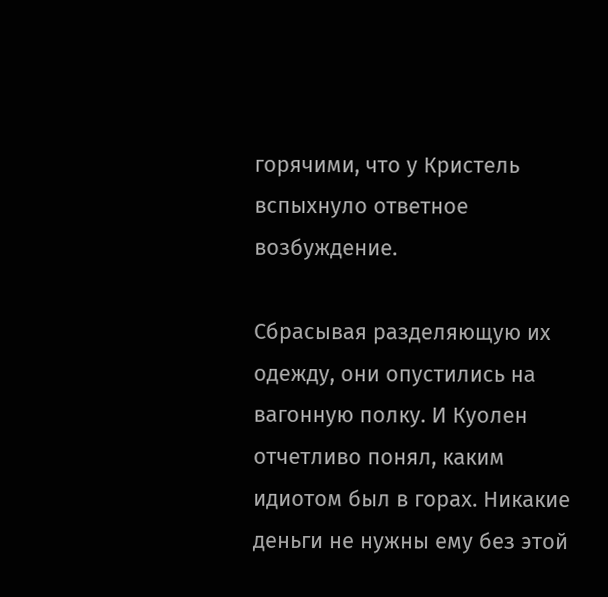горячими, что у Кристель вспыхнуло ответное возбуждение.

Сбрасывая разделяющую их одежду, они опустились на вагонную полку. И Куолен отчетливо понял, каким идиотом был в горах. Никакие деньги не нужны ему без этой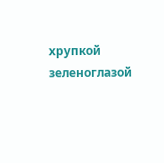хрупкой зеленоглазой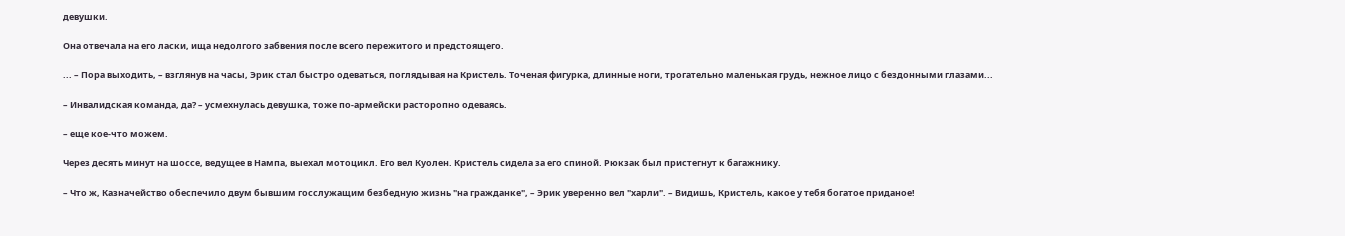девушки.

Она отвечала на его ласки, ища недолгого забвения после всего пережитого и предстоящего.

... – Пора выходить, – взглянув на часы, Эрик стал быстро одеваться, поглядывая на Кристель. Точеная фигурка, длинные ноги, трогательно маленькая грудь, нежное лицо с бездонными глазами...

– Инвалидская команда, да? – усмехнулась девушка, тоже по-армейски расторопно одеваясь.

– еще кое-что можем.

Через десять минут на шоссе, ведущее в Нампа, выехал мотоцикл. Его вел Куолен. Кристель сидела за его спиной. Рюкзак был пристегнут к багажнику.

– Что ж, Казначейство обеспечило двум бывшим госслужащим безбедную жизнь "на гражданке", – Эрик уверенно вел "харли". – Видишь, Кристель, какое у тебя богатое приданое!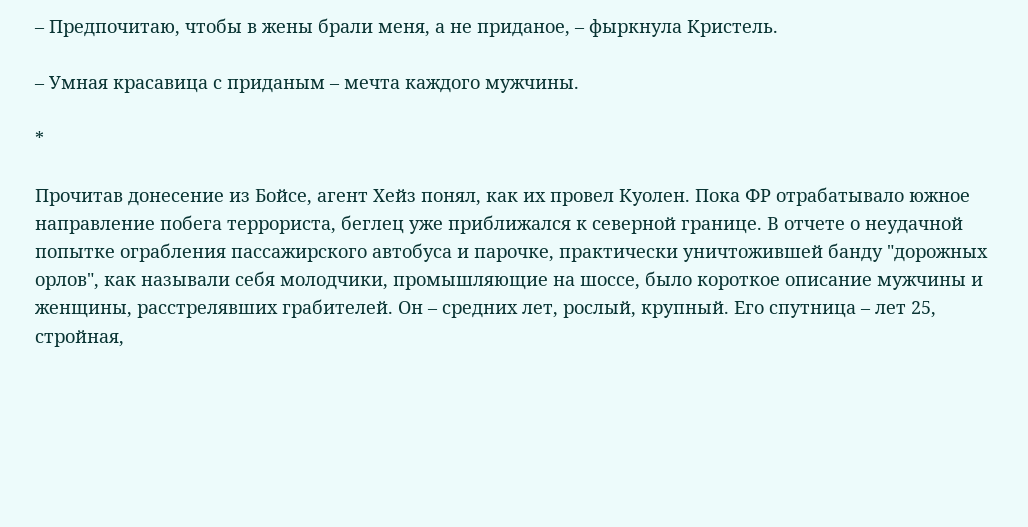– Предпочитаю, чтобы в жены брали меня, а не приданое, – фыркнула Кристель.

– Умная красавица с приданым – мечта каждого мужчины.

*

Прочитав донесение из Бойсе, агент Хейз понял, как их провел Куолен. Пока ФР отрабатывало южное направление побега террориста, беглец уже приближался к северной границе. В отчете о неудачной попытке ограбления пассажирского автобуса и парочке, практически уничтожившей банду "дорожных орлов", как называли себя молодчики, промышляющие на шоссе, было короткое описание мужчины и женщины, расстрелявших грабителей. Он – средних лет, рослый, крупный. Его спутница – лет 25, стройная,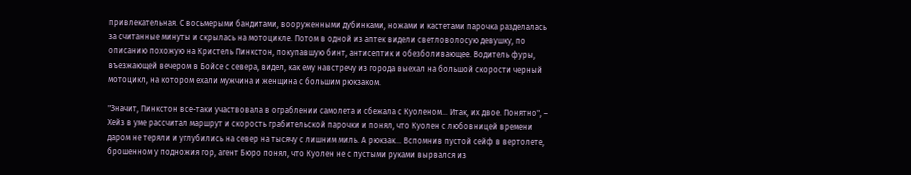привлекательная. С восьмерыми бандитами, вооруженными дубинками, ножами и кастетами парочка разделалась за считанные минуты и скрылась на мотоцикле. Потом в одной из аптек видели светловолосую девушку, по описанию похожую на Кристель Пинкстон, покупавшую бинт, антисептик и обезболивающее. Водитель фуры, въезжающей вечером в Бойсе с севера, видел, как ему навстречу из города выехал на большой скорости черный мотоцикл, на котором ехали мужчина и женщина с большим рюкзаком.

"Значит, Пинкстон все-таки участвовала в ограблении самолета и сбежала с Куоленом... Итак, их двое. Понятно", – Хейз в уме рассчитал маршрут и скорость грабительской парочки и понял, что Куолен с любовницей времени даром не теряли и углубились на север на тысячу с лишним миль. А рюкзак... Вспомнив пустой сейф в вертолете, брошенном у подножия гор, агент Бюро понял, что Куолен не с пустыми руками вырвался из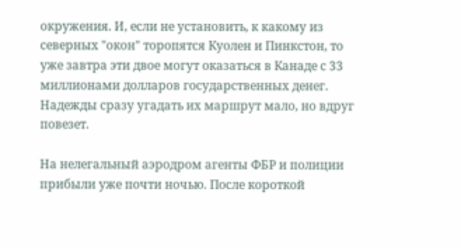окружения. И, если не установить, к какому из северных "окон" торопятся Куолен и Пинкстон, то уже завтра эти двое могут оказаться в Канаде с 33 миллионами долларов государственных денег. Надежды сразу угадать их маршрут мало, но вдруг повезет.

На нелегальный аэродром агенты ФБР и полиции прибыли уже почти ночью. После короткой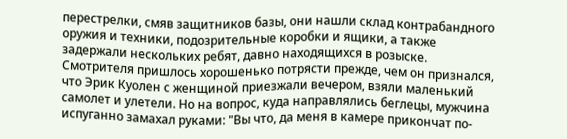перестрелки, смяв защитников базы, они нашли склад контрабандного оружия и техники, подозрительные коробки и ящики, а также задержали нескольких ребят, давно находящихся в розыске. Смотрителя пришлось хорошенько потрясти прежде, чем он признался, что Эрик Куолен с женщиной приезжали вечером, взяли маленький самолет и улетели. Но на вопрос, куда направлялись беглецы, мужчина испуганно замахал руками: "Вы что, да меня в камере прикончат по-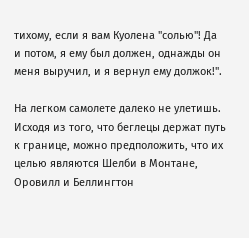тихому, если я вам Куолена "солью"! Да и потом, я ему был должен, однажды он меня выручил, и я вернул ему должок!".

На легком самолете далеко не улетишь. Исходя из того, что беглецы держат путь к границе, можно предположить, что их целью являются Шелби в Монтане, Оровилл и Беллингтон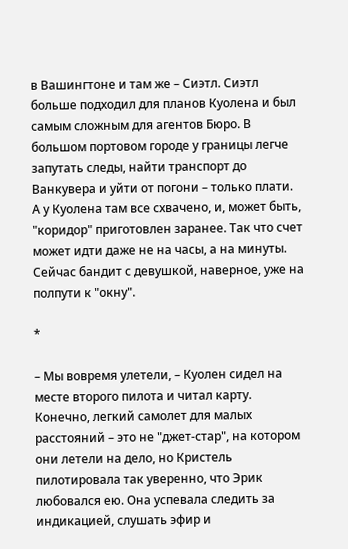в Вашингтоне и там же – Сиэтл. Сиэтл больше подходил для планов Куолена и был самым сложным для агентов Бюро. В большом портовом городе у границы легче запутать следы, найти транспорт до Ванкувера и уйти от погони – только плати. А у Куолена там все схвачено, и, может быть, "коридор" приготовлен заранее. Так что счет может идти даже не на часы, а на минуты. Сейчас бандит с девушкой, наверное, уже на полпути к "окну".

*

– Мы вовремя улетели, – Куолен сидел на месте второго пилота и читал карту. Конечно, легкий самолет для малых расстояний – это не "джет-стар", на котором они летели на дело, но Кристель пилотировала так уверенно, что Эрик любовался ею. Она успевала следить за индикацией, слушать эфир и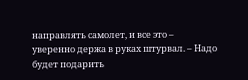направлять самолет, и все это – уверенно держа в руках штурвал. – Надо будет подарить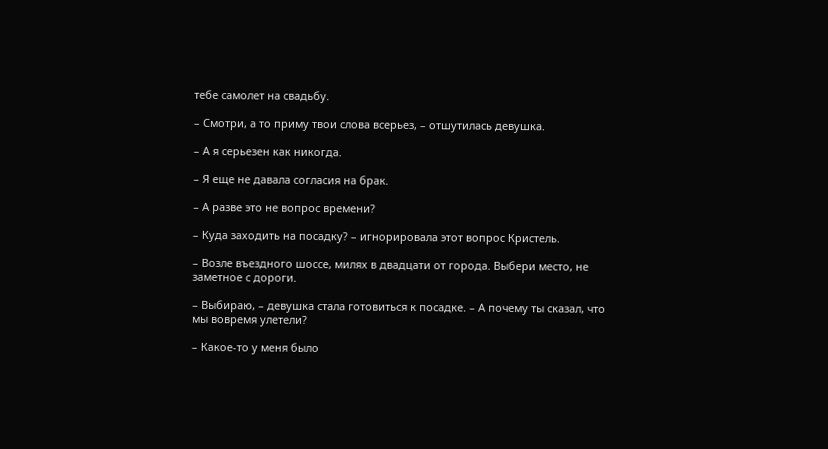тебе самолет на свадьбу.

– Смотри, а то приму твои слова всерьез, – отшутилась девушка.

– А я серьезен как никогда.

– Я еще не давала согласия на брак.

– А разве это не вопрос времени?

– Куда заходить на посадку? – игнорировала этот вопрос Кристель.

– Возле въездного шоссе, милях в двадцати от города. Выбери место, не заметное с дороги.

– Выбираю, – девушка стала готовиться к посадке. – А почему ты сказал, что мы вовремя улетели?

– Какое-то у меня было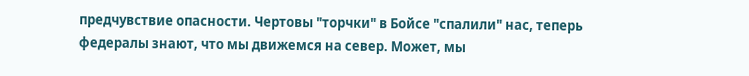предчувствие опасности. Чертовы "торчки" в Бойсе "спалили" нас, теперь федералы знают, что мы движемся на север. Может, мы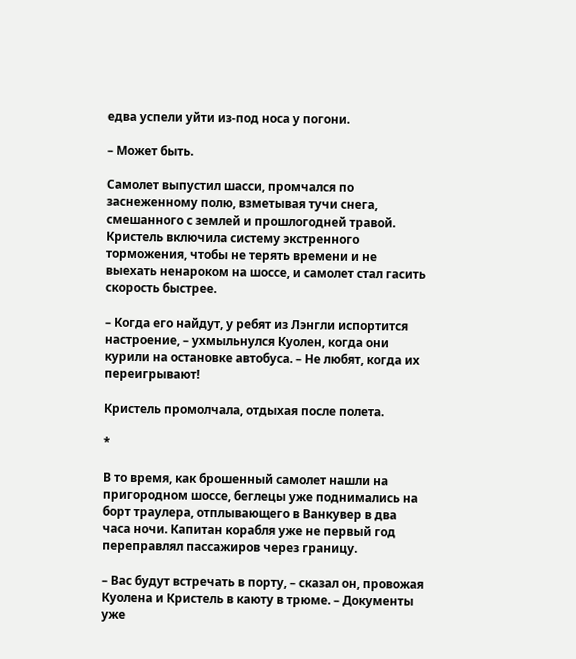едва успели уйти из-под носа у погони.

– Может быть.

Самолет выпустил шасси, промчался по заснеженному полю, взметывая тучи снега, смешанного с землей и прошлогодней травой. Кристель включила систему экстренного торможения, чтобы не терять времени и не выехать ненароком на шоссе, и самолет стал гасить скорость быстрее.

– Когда его найдут, у ребят из Лэнгли испортится настроение, – ухмыльнулся Куолен, когда они курили на остановке автобуса. – Не любят, когда их переигрывают!

Кристель промолчала, отдыхая после полета.

*

В то время, как брошенный самолет нашли на пригородном шоссе, беглецы уже поднимались на борт траулера, отплывающего в Ванкувер в два часа ночи. Капитан корабля уже не первый год переправлял пассажиров через границу.

– Вас будут встречать в порту, – сказал он, провожая Куолена и Кристель в каюту в трюме. – Документы уже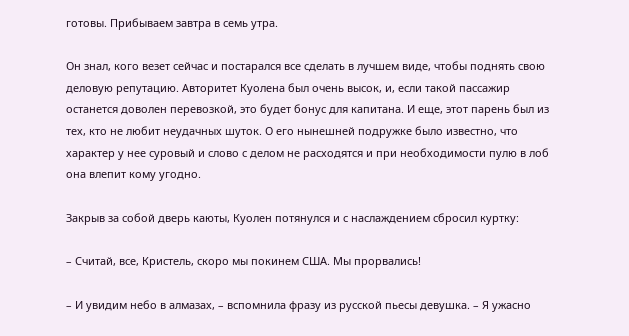готовы. Прибываем завтра в семь утра.

Он знал, кого везет сейчас и постарался все сделать в лучшем виде, чтобы поднять свою деловую репутацию. Авторитет Куолена был очень высок, и, если такой пассажир останется доволен перевозкой, это будет бонус для капитана. И еще, этот парень был из тех, кто не любит неудачных шуток. О его нынешней подружке было известно, что характер у нее суровый и слово с делом не расходятся и при необходимости пулю в лоб она влепит кому угодно.

Закрыв за собой дверь каюты, Куолен потянулся и с наслаждением сбросил куртку:

– Считай, все, Кристель, скоро мы покинем США. Мы прорвались!

– И увидим небо в алмазах, – вспомнила фразу из русской пьесы девушка. – Я ужасно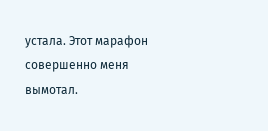устала. Этот марафон совершенно меня вымотал.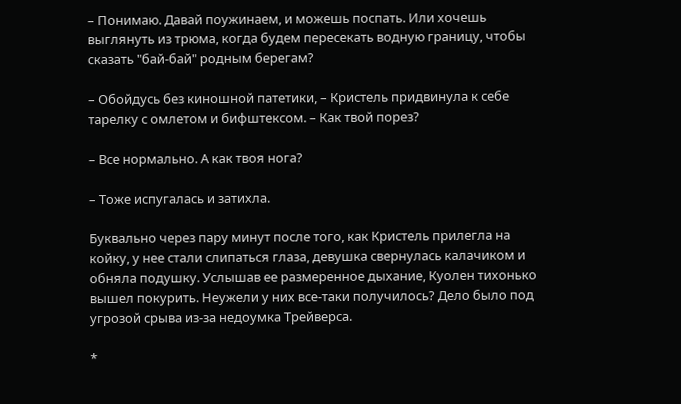– Понимаю. Давай поужинаем, и можешь поспать. Или хочешь выглянуть из трюма, когда будем пересекать водную границу, чтобы сказать "бай-бай" родным берегам?

– Обойдусь без киношной патетики, – Кристель придвинула к себе тарелку с омлетом и бифштексом. – Как твой порез?

– Все нормально. А как твоя нога?

– Тоже испугалась и затихла.

Буквально через пару минут после того, как Кристель прилегла на койку, у нее стали слипаться глаза, девушка свернулась калачиком и обняла подушку. Услышав ее размеренное дыхание, Куолен тихонько вышел покурить. Неужели у них все-таки получилось? Дело было под угрозой срыва из-за недоумка Трейверса.

*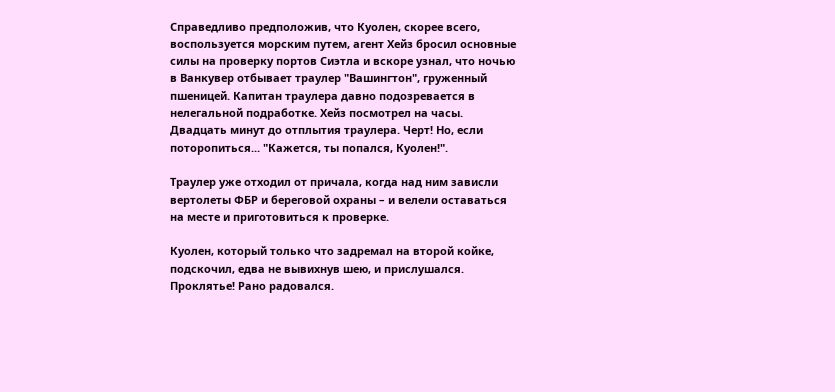Справедливо предположив, что Куолен, скорее всего, воспользуется морским путем, агент Хейз бросил основные силы на проверку портов Сиэтла и вскоре узнал, что ночью в Ванкувер отбывает траулер "Вашингтон", груженный пшеницей. Капитан траулера давно подозревается в нелегальной подработке. Хейз посмотрел на часы. Двадцать минут до отплытия траулера. Черт! Но, если поторопиться... "Кажется, ты попался, Куолен!".

Траулер уже отходил от причала, когда над ним зависли вертолеты ФБР и береговой охраны – и велели оставаться на месте и приготовиться к проверке.

Куолен, который только что задремал на второй койке, подскочил, едва не вывихнув шею, и прислушался. Проклятье! Рано радовался.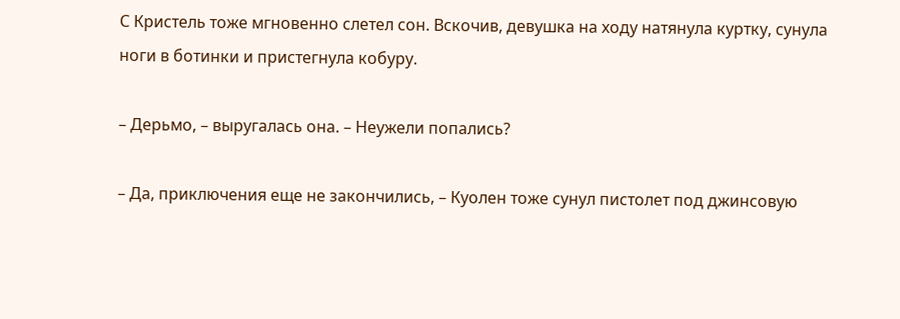С Кристель тоже мгновенно слетел сон. Вскочив, девушка на ходу натянула куртку, сунула ноги в ботинки и пристегнула кобуру.

– Дерьмо, – выругалась она. – Неужели попались?

– Да, приключения еще не закончились, – Куолен тоже сунул пистолет под джинсовую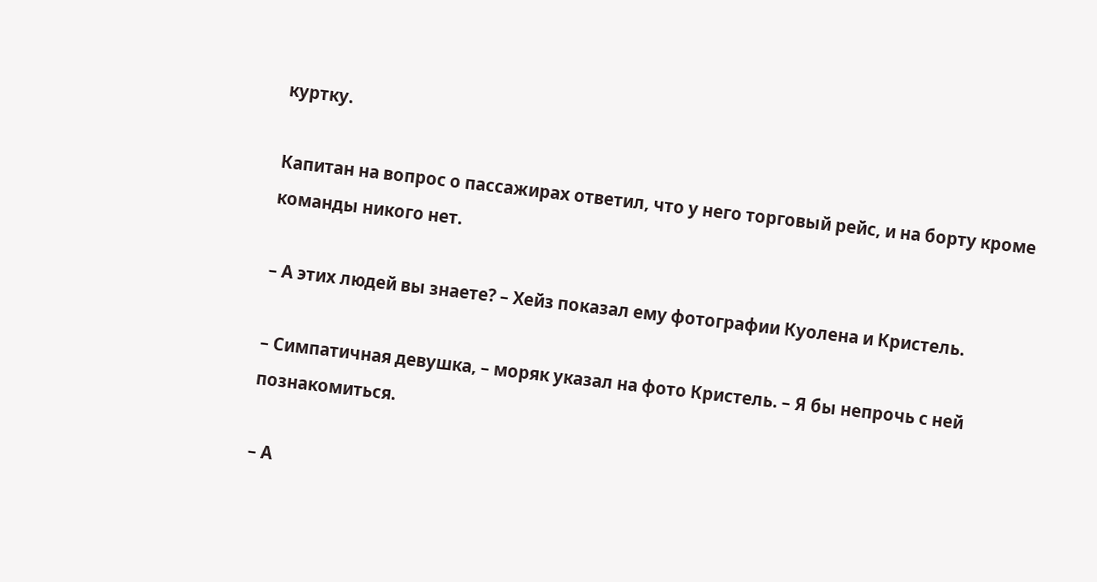куртку.

Капитан на вопрос о пассажирах ответил, что у него торговый рейс, и на борту кроме команды никого нет.

– А этих людей вы знаете? – Хейз показал ему фотографии Куолена и Кристель.

– Симпатичная девушка, – моряк указал на фото Кристель. – Я бы непрочь с ней познакомиться.

– А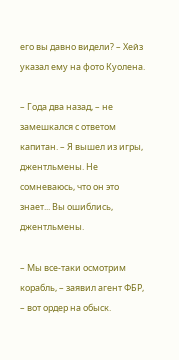его вы давно видели? – Хейз указал ему на фото Куолена.

– Года два назад, – не замешкался с ответом капитан. – Я вышел из игры, джентльмены. Не сомневаюсь, что он это знает... Вы ошиблись, джентльмены.

– Мы все-таки осмотрим корабль, – заявил агент ФБР, – вот ордер на обыск.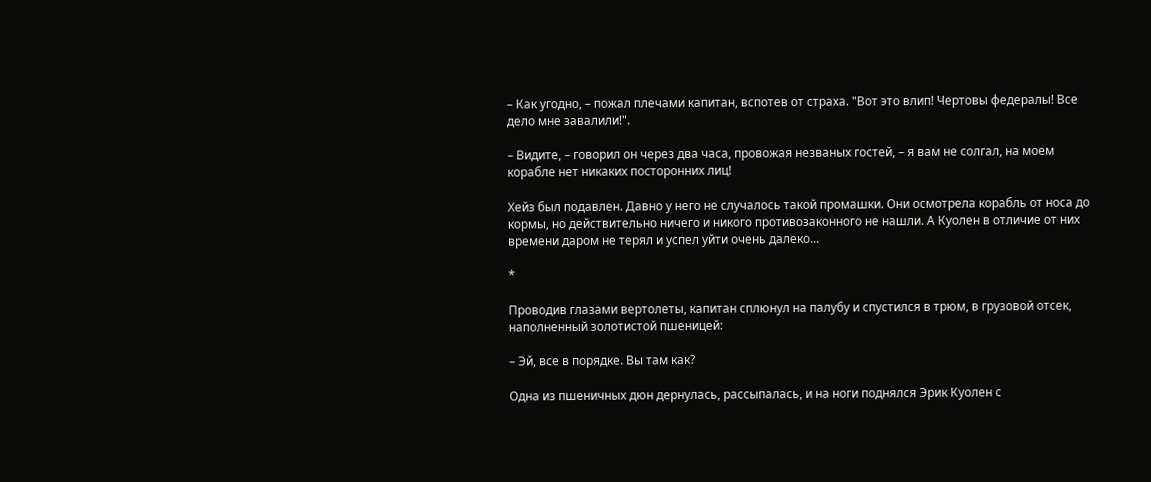– Как угодно, – пожал плечами капитан, вспотев от страха. "Вот это влип! Чертовы федералы! Все дело мне завалили!".

– Видите, – говорил он через два часа, провожая незваных гостей, – я вам не солгал, на моем корабле нет никаких посторонних лиц!

Хейз был подавлен. Давно у него не случалось такой промашки. Они осмотрела корабль от носа до кормы, но действительно ничего и никого противозаконного не нашли. А Куолен в отличие от них времени даром не терял и успел уйти очень далеко...

*

Проводив глазами вертолеты, капитан сплюнул на палубу и спустился в трюм, в грузовой отсек, наполненный золотистой пшеницей:

– Эй, все в порядке. Вы там как?

Одна из пшеничных дюн дернулась, рассыпалась, и на ноги поднялся Эрик Куолен с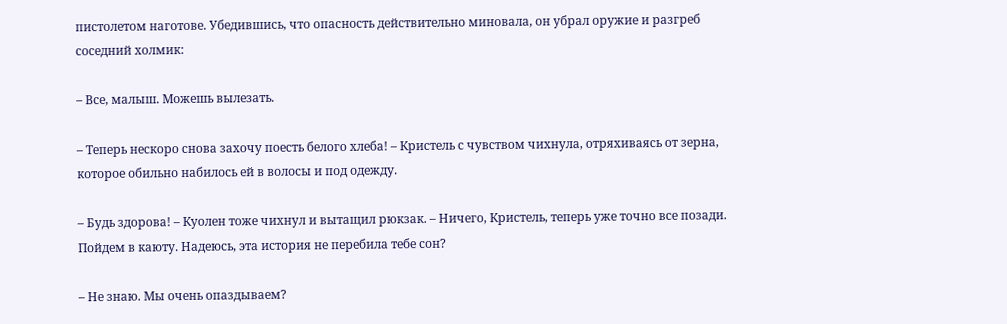пистолетом наготове. Убедившись, что опасность действительно миновала, он убрал оружие и разгреб соседний холмик:

– Все, малыш. Можешь вылезать.

– Теперь нескоро снова захочу поесть белого хлеба! – Кристель с чувством чихнула, отряхиваясь от зерна, которое обильно набилось ей в волосы и под одежду.

– Будь здорова! – Куолен тоже чихнул и вытащил рюкзак. – Ничего, Кристель, теперь уже точно все позади. Пойдем в каюту. Надеюсь, эта история не перебила тебе сон?

– Не знаю. Мы очень опаздываем?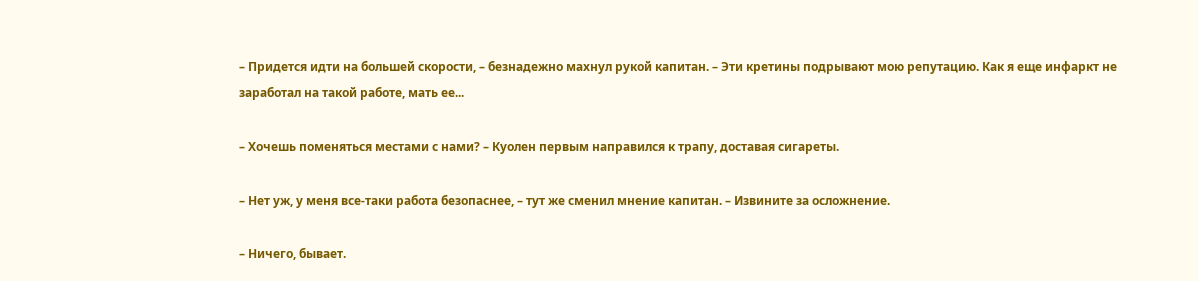– Придется идти на большей скорости, – безнадежно махнул рукой капитан. – Эти кретины подрывают мою репутацию. Как я еще инфаркт не заработал на такой работе, мать ее...

– Хочешь поменяться местами с нами? – Куолен первым направился к трапу, доставая сигареты.

– Нет уж, у меня все-таки работа безопаснее, – тут же сменил мнение капитан. – Извините за осложнение.

– Ничего, бывает.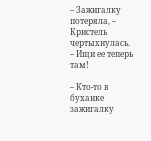– Зажигалку потеряла, – Кристель чертыхнулась. – Ищи ее теперь там!

– Кто-то в буханке зажигалку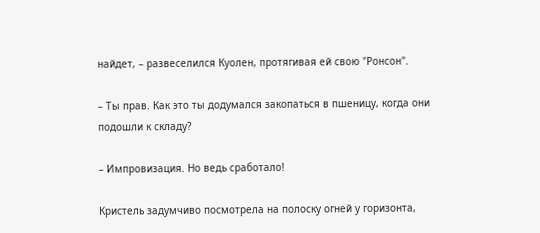найдет, – развеселился Куолен, протягивая ей свою "Ронсон".

– Ты прав. Как это ты додумался закопаться в пшеницу, когда они подошли к складу?

– Импровизация. Но ведь сработало!

Кристель задумчиво посмотрела на полоску огней у горизонта,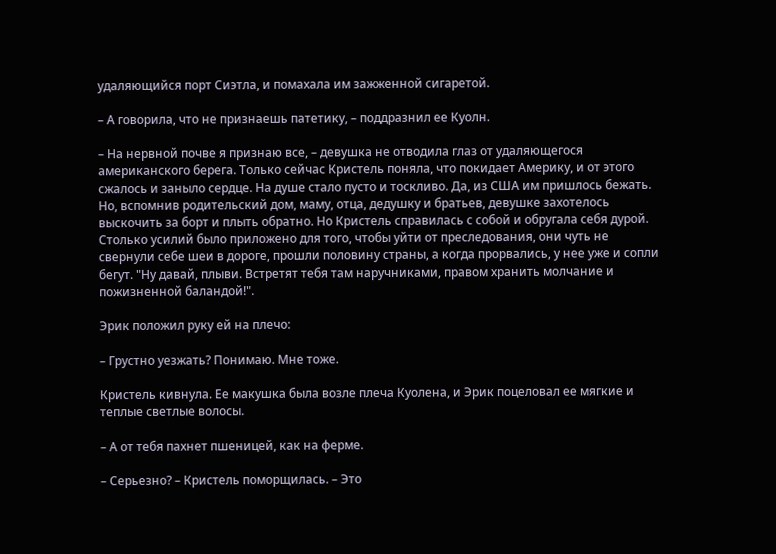удаляющийся порт Сиэтла, и помахала им зажженной сигаретой.

– А говорила, что не признаешь патетику, – поддразнил ее Куолн.

– На нервной почве я признаю все, – девушка не отводила глаз от удаляющегося американского берега. Только сейчас Кристель поняла, что покидает Америку, и от этого сжалось и заныло сердце. На душе стало пусто и тоскливо. Да, из США им пришлось бежать. Но, вспомнив родительский дом, маму, отца, дедушку и братьев, девушке захотелось выскочить за борт и плыть обратно. Но Кристель справилась с собой и обругала себя дурой. Столько усилий было приложено для того, чтобы уйти от преследования, они чуть не свернули себе шеи в дороге, прошли половину страны, а когда прорвались, у нее уже и сопли бегут. "Ну давай, плыви. Встретят тебя там наручниками, правом хранить молчание и пожизненной баландой!".

Эрик положил руку ей на плечо:

– Грустно уезжать? Понимаю. Мне тоже.

Кристель кивнула. Ее макушка была возле плеча Куолена, и Эрик поцеловал ее мягкие и теплые светлые волосы.

– А от тебя пахнет пшеницей, как на ферме.

– Серьезно? – Кристель поморщилась. – Это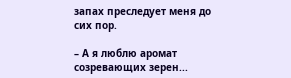запах преследует меня до сих пор.

– А я люблю аромат созревающих зерен...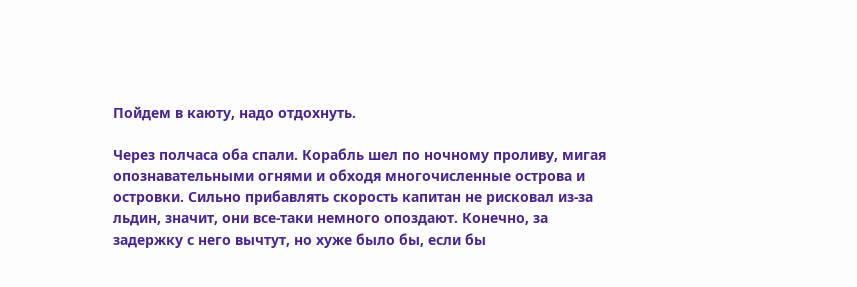Пойдем в каюту, надо отдохнуть.

Через полчаса оба спали. Корабль шел по ночному проливу, мигая опознавательными огнями и обходя многочисленные острова и островки. Сильно прибавлять скорость капитан не рисковал из-за льдин, значит, они все-таки немного опоздают. Конечно, за задержку с него вычтут, но хуже было бы, если бы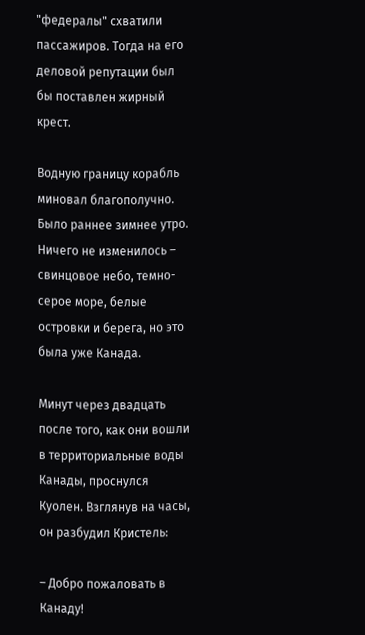"федералы" схватили пассажиров. Тогда на его деловой репутации был бы поставлен жирный крест.

Водную границу корабль миновал благополучно. Было раннее зимнее утро. Ничего не изменилось – свинцовое небо, темно-серое море, белые островки и берега, но это была уже Канада.

Минут через двадцать после того, как они вошли в территориальные воды Канады, проснулся Куолен. Взглянув на часы, он разбудил Кристель:

– Добро пожаловать в Канаду!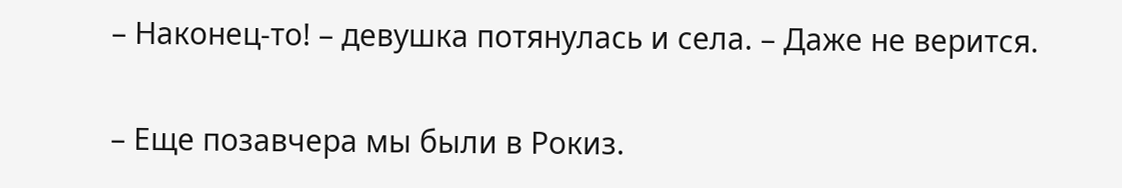– Наконец-то! – девушка потянулась и села. – Даже не верится.

– Еще позавчера мы были в Рокиз.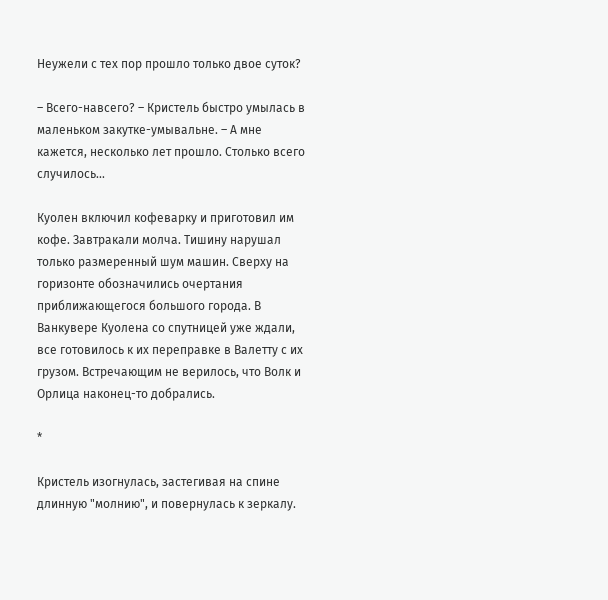Неужели с тех пор прошло только двое суток?

– Всего-навсего? – Кристель быстро умылась в маленьком закутке-умывальне. – А мне кажется, несколько лет прошло. Столько всего случилось...

Куолен включил кофеварку и приготовил им кофе. Завтракали молча. Тишину нарушал только размеренный шум машин. Сверху на горизонте обозначились очертания приближающегося большого города. В Ванкувере Куолена со спутницей уже ждали, все готовилось к их переправке в Валетту с их грузом. Встречающим не верилось, что Волк и Орлица наконец-то добрались.

*

Кристель изогнулась, застегивая на спине длинную "молнию", и повернулась к зеркалу.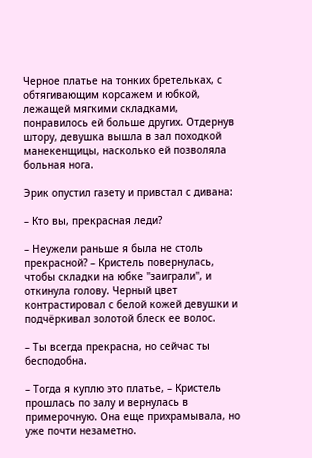Черное платье на тонких бретельках, с обтягивающим корсажем и юбкой, лежащей мягкими складками, понравилось ей больше других. Отдернув штору, девушка вышла в зал походкой манекенщицы, насколько ей позволяла больная нога.

Эрик опустил газету и привстал с дивана:

– Кто вы, прекрасная леди?

– Неужели раньше я была не столь прекрасной? – Кристель повернулась, чтобы складки на юбке "заиграли", и откинула голову. Черный цвет контрастировал с белой кожей девушки и подчёркивал золотой блеск ее волос.

– Ты всегда прекрасна, но сейчас ты бесподобна.

– Тогда я куплю это платье, – Кристель прошлась по залу и вернулась в примерочную. Она еще прихрамывала, но уже почти незаметно.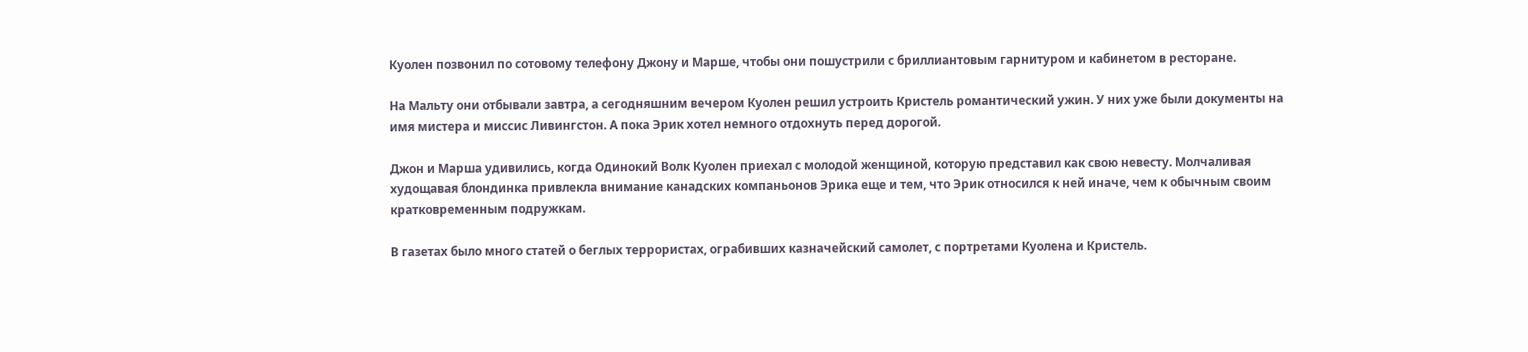Куолен позвонил по сотовому телефону Джону и Марше, чтобы они пошустрили с бриллиантовым гарнитуром и кабинетом в ресторане.

На Мальту они отбывали завтра, а сегодняшним вечером Куолен решил устроить Кристель романтический ужин. У них уже были документы на имя мистера и миссис Ливингстон. А пока Эрик хотел немного отдохнуть перед дорогой.

Джон и Марша удивились, когда Одинокий Волк Куолен приехал с молодой женщиной, которую представил как свою невесту. Молчаливая худощавая блондинка привлекла внимание канадских компаньонов Эрика еще и тем, что Эрик относился к ней иначе, чем к обычным своим кратковременным подружкам.

В газетах было много статей о беглых террористах, ограбивших казначейский самолет, с портретами Куолена и Кристель.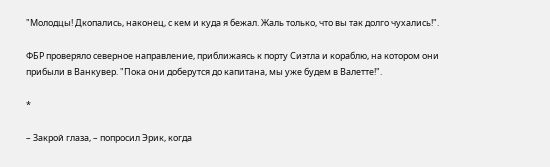"Молодцы! Дкопались, наконец, с кем и куда я бежал. Жаль только, что вы так долго чухались!".

ФБР проверяло северное направление, приближаясь к порту Сиэтла и кораблю, на котором они прибыли в Ванкувер. "Пока они доберутся до капитана, мы уже будем в Валетте!".

*

– Закрой глаза, – попросил Эрик, когда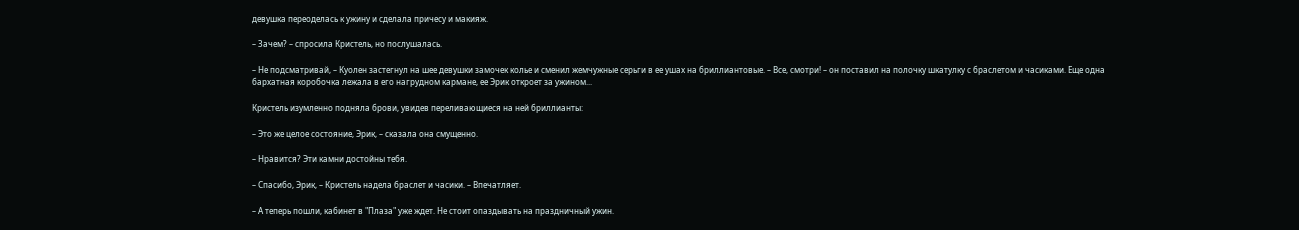девушка переоделась к ужину и сделала причесу и макияж.

– Зачем? – спросила Кристель, но послушалась.

– Не подсматривай, – Куолен застегнул на шее девушки замочек колье и сменил жемчужные серьги в ее ушах на бриллиантовые. – Все, смотри! – он поставил на полочку шкатулку с браслетом и часиками. Еще одна бархатная коробочка лежала в его нагрудном кармане, ее Эрик откроет за ужином...

Кристель изумленно подняла брови, увидев переливающиеся на ней бриллианты:

– Это же целое состояние, Эрик, – сказала она смущенно.

– Нравится? Эти камни достойны тебя.

– Спасибо, Эрик, – Кристель надела браслет и часики. – Впечатляет.

– А теперь пошли, кабинет в "Плаза" уже ждет. Не стоит опаздывать на праздничный ужин.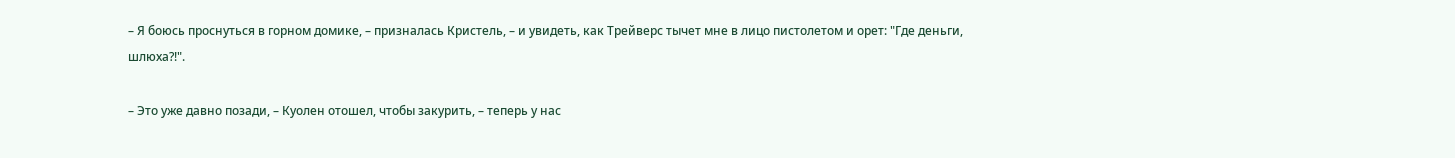– Я боюсь проснуться в горном домике, – призналась Кристель, – и увидеть, как Трейверс тычет мне в лицо пистолетом и орет: "Где деньги, шлюха?!".

– Это уже давно позади, – Куолен отошел, чтобы закурить, – теперь у нас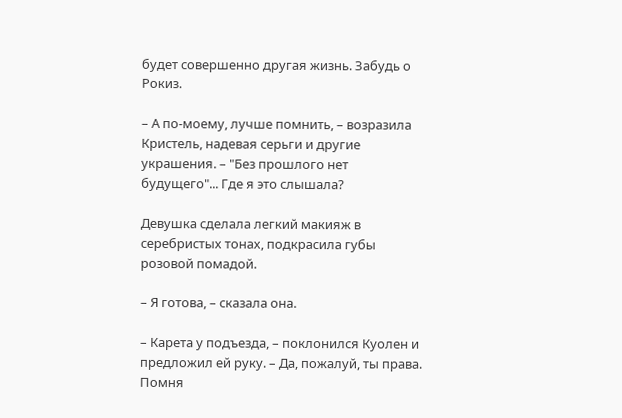будет совершенно другая жизнь. Забудь о Рокиз.

– А по-моему, лучше помнить, – возразила Кристель, надевая серьги и другие украшения. – "Без прошлого нет будущего"... Где я это слышала?

Девушка сделала легкий макияж в серебристых тонах, подкрасила губы розовой помадой.

– Я готова, – сказала она.

– Карета у подъезда, – поклонился Куолен и предложил ей руку. – Да, пожалуй, ты права. Помня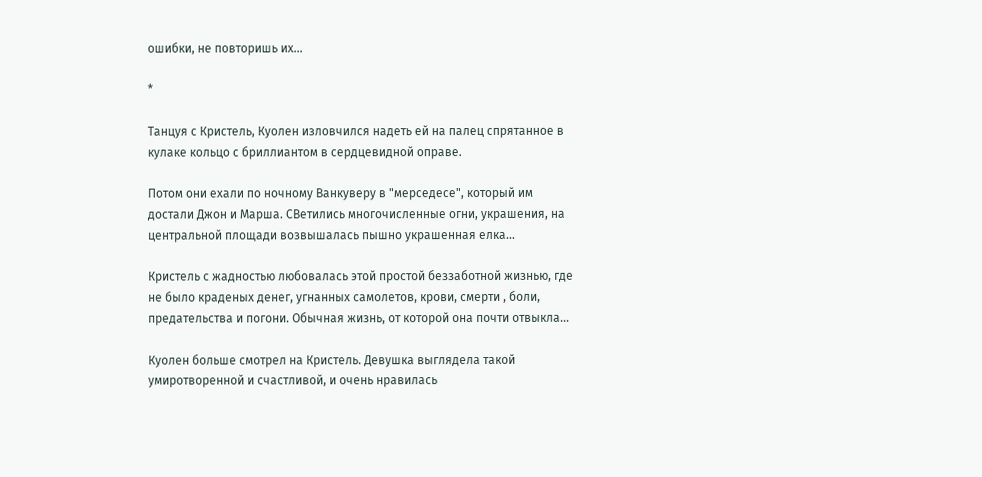ошибки, не повторишь их...

*

Танцуя с Кристель, Куолен изловчился надеть ей на палец спрятанное в кулаке кольцо с бриллиантом в сердцевидной оправе.

Потом они ехали по ночному Ванкуверу в "мерседесе", который им достали Джон и Марша. СВетились многочисленные огни, украшения, на центральной площади возвышалась пышно украшенная елка...

Кристель с жадностью любовалась этой простой беззаботной жизнью, где не было краденых денег, угнанных самолетов, крови, смерти , боли, предательства и погони. Обычная жизнь, от которой она почти отвыкла...

Куолен больше смотрел на Кристель. Девушка выглядела такой умиротворенной и счастливой, и очень нравилась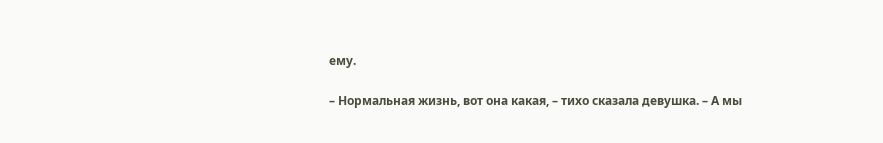ему.

– Нормальная жизнь, вот она какая, – тихо сказала девушка. – А мы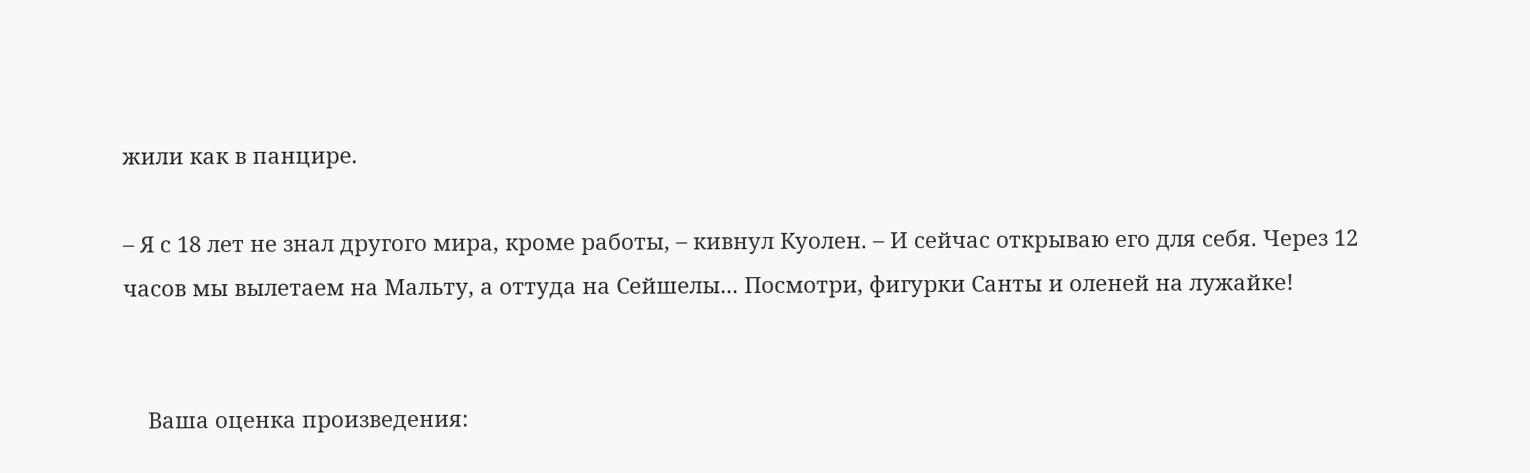жили как в панцире.

– Я с 18 лет не знал другого мира, кроме работы, – кивнул Куолен. – И сейчас открываю его для себя. Через 12 часов мы вылетаем на Мальту, а оттуда на Сейшелы... Посмотри, фигурки Санты и оленей на лужайке!


    Ваша оценка произведения: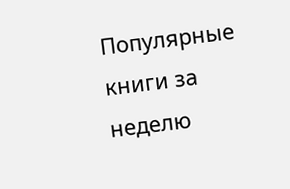Популярные книги за неделю